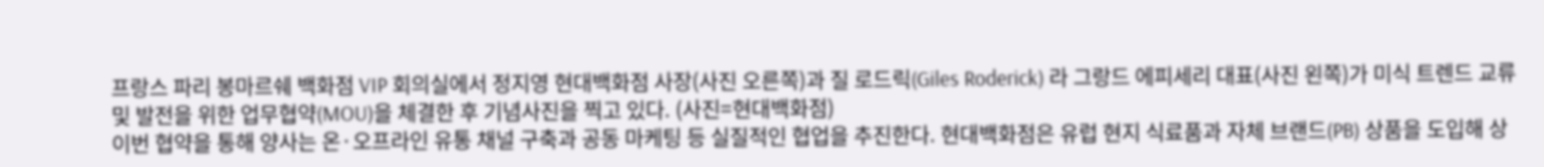프랑스 파리 봉마르쉐 백화점 VIP 회의실에서 정지영 현대백화점 사장(사진 오른쪽)과 질 로드릭(Giles Roderick) 라 그랑드 에피세리 대표(사진 왼쪽)가 미식 트렌드 교류 및 발전을 위한 업무협약(MOU)을 체결한 후 기념사진을 찍고 있다. (사진=현대백화점)
이번 협약을 통해 양사는 온·오프라인 유통 채널 구축과 공동 마케팅 등 실질적인 협업을 추진한다. 현대백화점은 유럽 현지 식료품과 자체 브랜드(PB) 상품을 도입해 상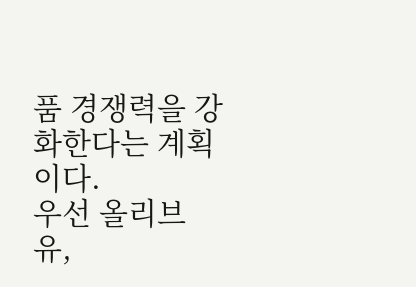품 경쟁력을 강화한다는 계획이다.
우선 올리브유,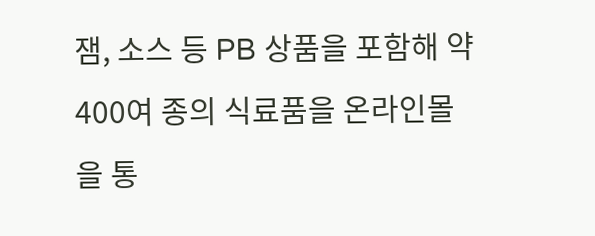잼, 소스 등 PB 상품을 포함해 약 400여 종의 식료품을 온라인몰을 통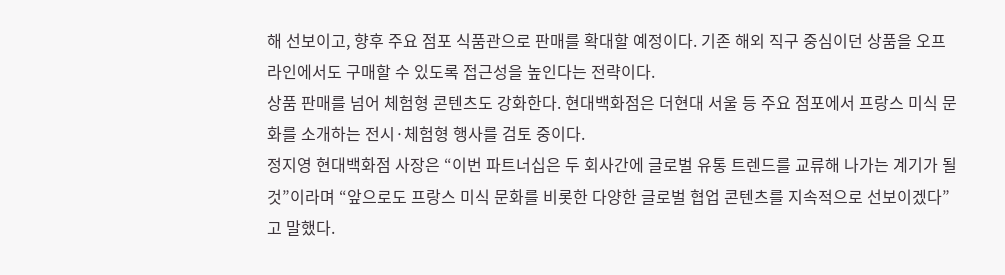해 선보이고, 향후 주요 점포 식품관으로 판매를 확대할 예정이다. 기존 해외 직구 중심이던 상품을 오프라인에서도 구매할 수 있도록 접근성을 높인다는 전략이다.
상품 판매를 넘어 체험형 콘텐츠도 강화한다. 현대백화점은 더현대 서울 등 주요 점포에서 프랑스 미식 문화를 소개하는 전시·체험형 행사를 검토 중이다.
정지영 현대백화점 사장은 “이번 파트너십은 두 회사간에 글로벌 유통 트렌드를 교류해 나가는 계기가 될 것”이라며 “앞으로도 프랑스 미식 문화를 비롯한 다양한 글로벌 협업 콘텐츠를 지속적으로 선보이겠다”고 말했다.